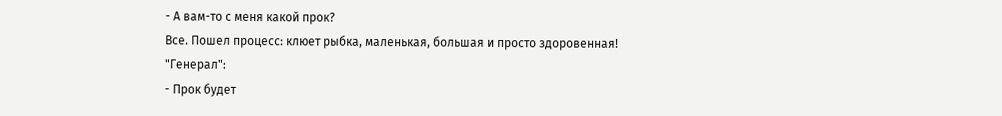- А вам-то с меня какой прок?
Все. Пошел процесс: клюет рыбка, маленькая, большая и просто здоровенная!
"Генерал":
- Прок будет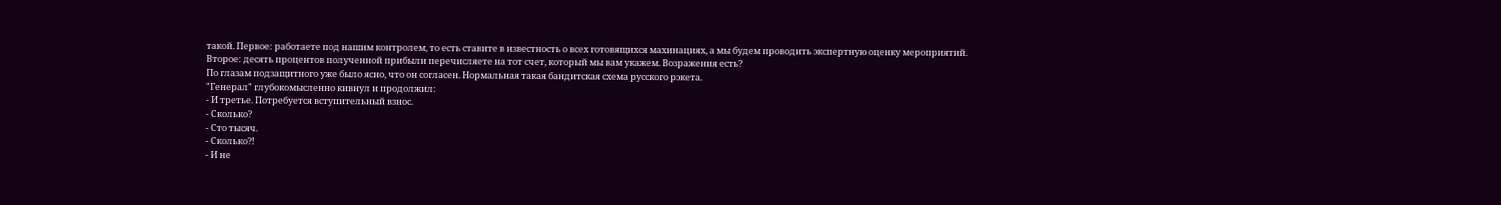такой. Первое: работаете под нашим контролем, то есть ставите в известность о всех готовящихся махинациях, а мы будем проводить экспертную оценку мероприятий. Второе: десять процентов полученной прибыли перечисляете на тот счет, который мы вам укажем. Возражения есть?
По глазам подзащитного уже было ясно, что он согласен. Нормальная такая бандитская схема русского рэкета.
"Генерал" глубокомысленно кивнул и продолжил:
- И третье. Потребуется вступительный взнос.
- Сколько?
- Сто тысяч.
- Сколько?!
- И не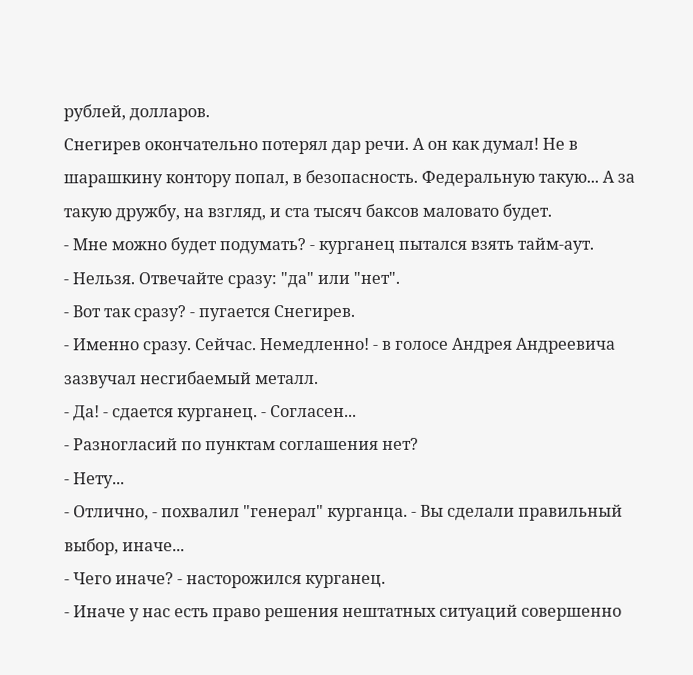рублей, долларов.
Снегирев окончательно потерял дар речи. А он как думал! Не в шарашкину контору попал, в безопасность. Федеральную такую... А за такую дружбу, на взгляд, и ста тысяч баксов маловато будет.
- Мне можно будет подумать? - курганец пытался взять тайм-аут.
- Нельзя. Отвечайте сразу: "да" или "нет".
- Вот так сразу? - пугается Снегирев.
- Именно сразу. Сейчас. Немедленно! - в голосе Андрея Андреевича зазвучал несгибаемый металл.
- Да! - сдается курганец. - Согласен...
- Разногласий по пунктам соглашения нет?
- Нету...
- Отлично, - похвалил "генерал" курганца. - Вы сделали правильный выбор, иначе...
- Чего иначе? - насторожился курганец.
- Иначе у нас есть право решения нештатных ситуаций совершенно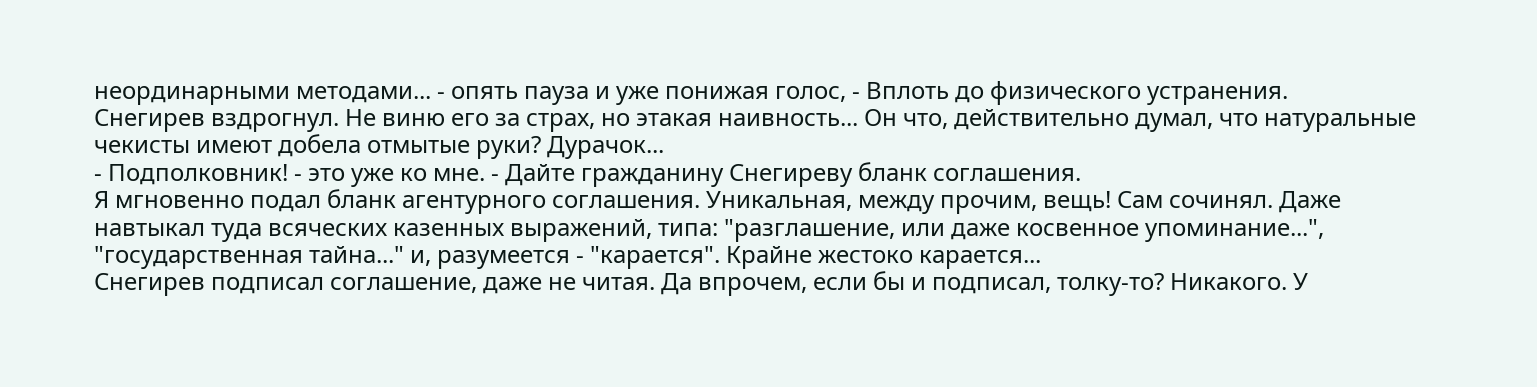неординарными методами... - опять пауза и уже понижая голос, - Вплоть до физического устранения.
Снегирев вздрогнул. Не виню его за страх, но этакая наивность... Он что, действительно думал, что натуральные чекисты имеют добела отмытые руки? Дурачок...
- Подполковник! - это уже ко мне. - Дайте гражданину Снегиреву бланк соглашения.
Я мгновенно подал бланк агентурного соглашения. Уникальная, между прочим, вещь! Сам сочинял. Даже навтыкал туда всяческих казенных выражений, типа: "разглашение, или даже косвенное упоминание...", "государственная тайна..." и, разумеется - "карается". Крайне жестоко карается...
Снегирев подписал соглашение, даже не читая. Да впрочем, если бы и подписал, толку-то? Никакого. У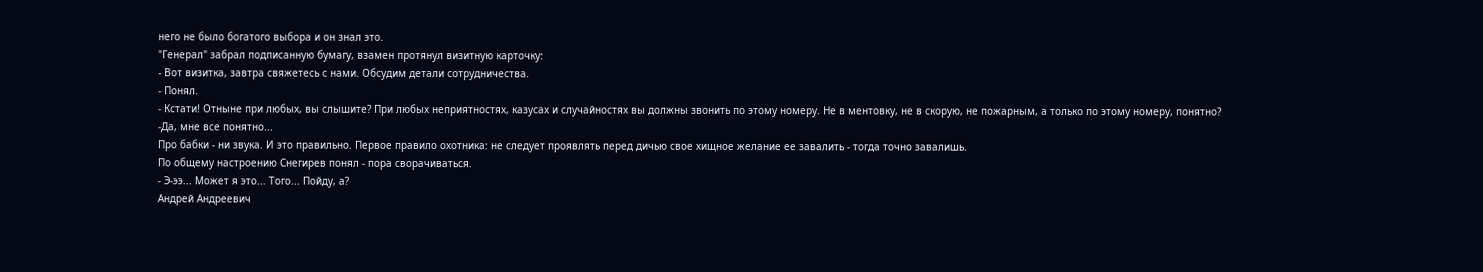него не было богатого выбора и он знал это.
"Генерал" забрал подписанную бумагу, взамен протянул визитную карточку:
- Вот визитка, завтра свяжетесь с нами. Обсудим детали сотрудничества.
- Понял.
- Кстати! Отныне при любых, вы слышите? При любых неприятностях, казусах и случайностях вы должны звонить по этому номеру. Не в ментовку, не в скорую, не пожарным, а только по этому номеру, понятно?
-Да, мне все понятно...
Про бабки - ни звука. И это правильно. Первое правило охотника: не следует проявлять перед дичью свое хищное желание ее завалить - тогда точно завалишь.
По общему настроению Снегирев понял - пора сворачиваться.
- Э-ээ... Может я это... Того... Пойду, а?
Андрей Андреевич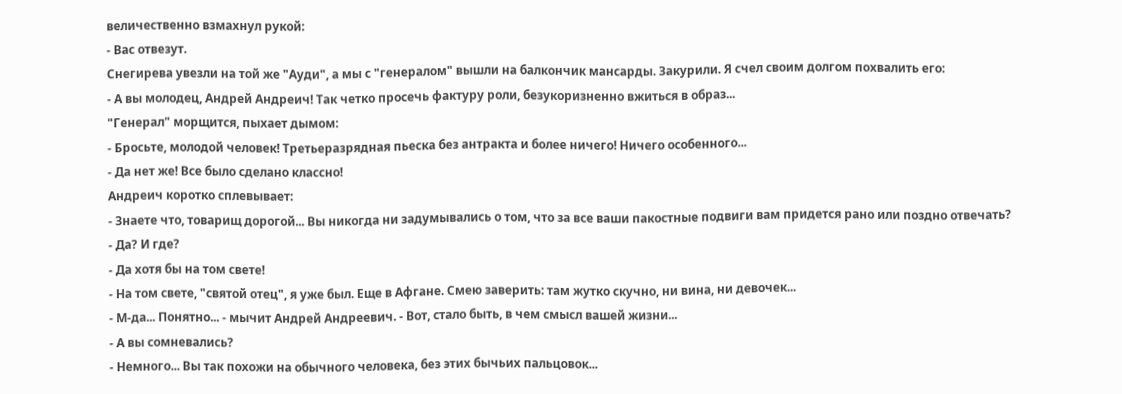величественно взмахнул рукой:
- Вас отвезут.
Снегирева увезли на той же "Ауди", а мы с "генералом" вышли на балкончик мансарды. Закурили. Я счел своим долгом похвалить его:
- А вы молодец, Андрей Андреич! Так четко просечь фактуру роли, безукоризненно вжиться в образ...
"Генерал" морщится, пыхает дымом:
- Бросьте, молодой человек! Третьеразрядная пьеска без антракта и более ничего! Ничего особенного...
- Да нет же! Все было сделано классно!
Андреич коротко сплевывает:
- Знаете что, товарищ дорогой... Вы никогда ни задумывались о том, что за все ваши пакостные подвиги вам придется рано или поздно отвечать?
- Да? И где?
- Да хотя бы на том свете!
- На том свете, "святой отец", я уже был. Еще в Афгане. Смею заверить: там жутко скучно, ни вина, ни девочек...
- М-да... Понятно... - мычит Андрей Андреевич. - Вот, стало быть, в чем смысл вашей жизни...
- А вы сомневались?
- Немного... Вы так похожи на обычного человека, без этих бычьих пальцовок...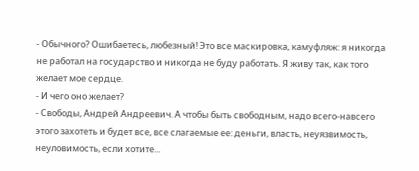- Обычного? Ошибаетесь, любезный! Это все маскировка, камуфляж: я никогда не работал на государство и никогда не буду работать. Я живу так, как того желает мое сердце.
- И чего оно желает?
- Свободы, Андрей Андреевич. А чтобы быть свободным, надо всего-навсего этого захотеть и будет все, все слагаемые ее: деньги, власть, неуязвимость, неуловимость, если хотите...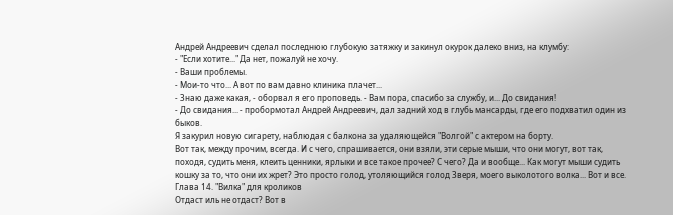Андрей Андреевич сделал последнюю глубокую затяжку и закинул окурок далеко вниз, на клумбу:
- "Если хотите..." Да нет, пожалуй не хочу.
- Ваши проблемы.
- Мои-то что... А вот по вам давно клиника плачет...
- Знаю даже какая, - оборвал я его проповедь. - Вам пора, спасибо за службу, и... До свидания!
- До свидания... - пробормотал Андрей Андреевич, дал задний ход в глубь мансарды, где его подхватил один из быков.
Я закурил новую сигарету, наблюдая с балкона за удаляющейся "Волгой" с актером на борту.
Вот так, между прочим, всегда. И с чего, спрашивается, они взяли, эти серые мыши, что они могут, вот так, походя, судить меня, клеить ценники, ярлыки и все такое прочее? С чего? Да и вообще... Как могут мыши судить кошку за то, что они их жрет? Это просто голод, утоляющийся голод Зверя, моего выколотого волка... Вот и все. Глава 14. "Вилка" для кроликов
Отдаст иль не отдаст? Вот в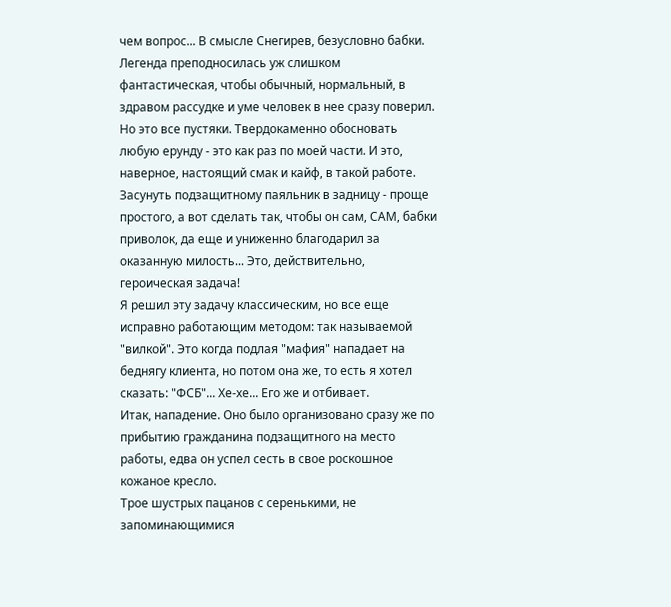чем вопрос... В смысле Снегирев, безусловно бабки. Легенда преподносилась уж слишком фантастическая, чтобы обычный, нормальный, в здравом рассудке и уме человек в нее сразу поверил. Но это все пустяки. Твердокаменно обосновать любую ерунду - это как раз по моей части. И это, наверное, настоящий смак и кайф, в такой работе.
Засунуть подзащитному паяльник в задницу - проще простого, а вот сделать так, чтобы он сам, САМ, бабки приволок, да еще и униженно благодарил за оказанную милость... Это, действительно, героическая задача!
Я решил эту задачу классическим, но все еще исправно работающим методом: так называемой "вилкой". Это когда подлая "мафия" нападает на беднягу клиента, но потом она же, то есть я хотел сказать: "ФСБ"... Хе-хе... Его же и отбивает.
Итак, нападение. Оно было организовано сразу же по прибытию гражданина подзащитного на место работы, едва он успел сесть в свое роскошное кожаное кресло.
Трое шустрых пацанов с серенькими, не запоминающимися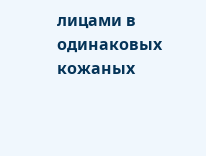лицами в одинаковых кожаных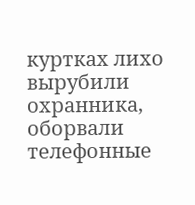куртках лихо вырубили охранника, оборвали телефонные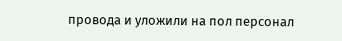провода и уложили на пол персонал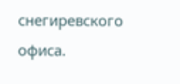снегиревского офиса.